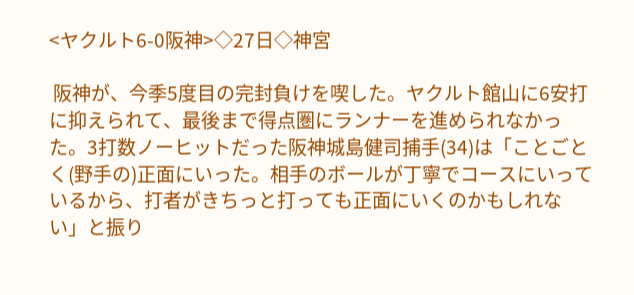<ヤクルト6-0阪神>◇27日◇神宮

 阪神が、今季5度目の完封負けを喫した。ヤクルト館山に6安打に抑えられて、最後まで得点圏にランナーを進められなかった。3打数ノーヒットだった阪神城島健司捕手(34)は「ことごとく(野手の)正面にいった。相手のボールが丁寧でコースにいっているから、打者がきちっと打っても正面にいくのかもしれない」と振り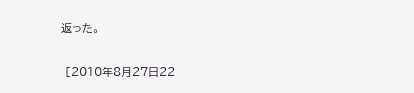返った。

 [2010年8月27日22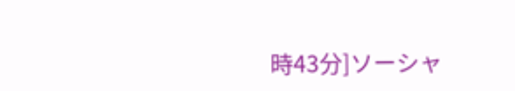時43分]ソーシャ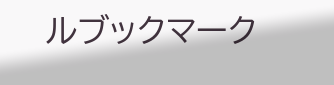ルブックマーク